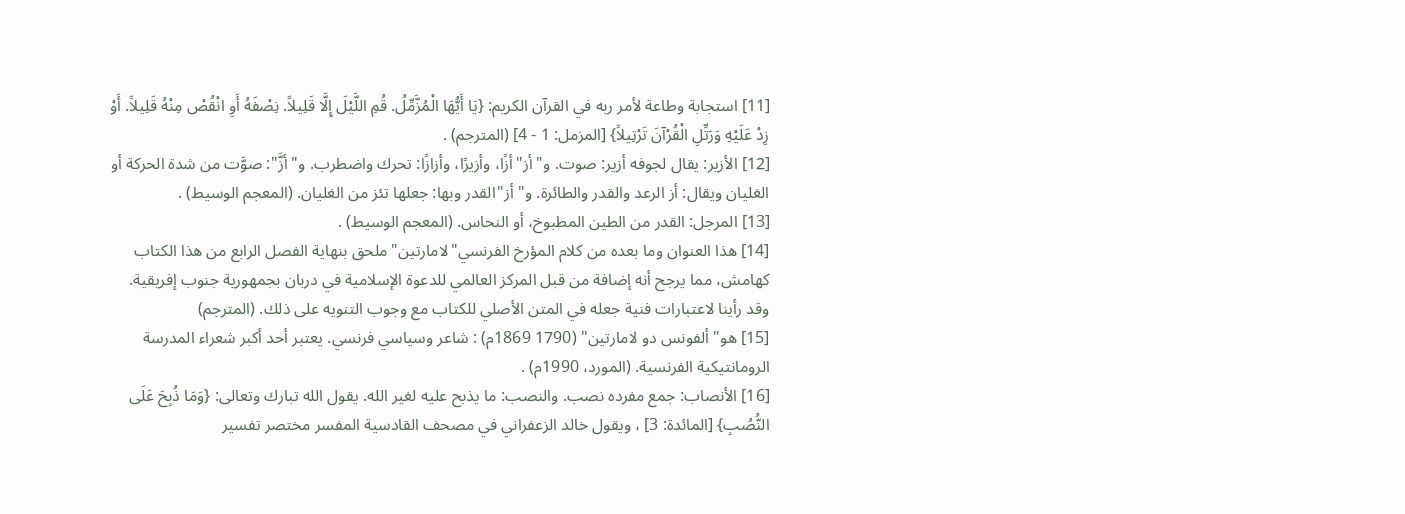[11] استجابة وطاعة لأمر ربه في القرآن الكريم: {يَا أَيُّهَا الْمُزَّمِّلُ. قُمِ اللَّيْلَ إِلَّا قَلِيلاً. نِصْفَهُ أَوِ انْقُصْ مِنْهُ قَلِيلاً. أَوْ زِدْ عَلَيْهِ وَرَتِّلِ الْقُرْآنَ تَرْتِيلاً} [المزمل: 1 - 4] (المترجم) .
[12] الأزير: يقال لجوفه أزير: صوت. و"أز"أزًا، وأزيرًا، وأزازًا: تحرك واضطرب. و"أزَّ": صوَّت من شدة الحركة أو الغليان ويقال: أز الرعد والقدر والطائرة. و"أز"القدر وبها: جعلها تئز من الغليان. (المعجم الوسيط) .
[13] المرجل: القدر من الطين المطبوخ، أو النحاس. (المعجم الوسيط) .
[14] هذا العنوان وما بعده من كلام المؤرخ الفرنسي"لامارتين"ملحق بنهاية الفصل الرابع من هذا الكتاب كهامش، مما يرجح أنه إضافة من قبل المركز العالمي للدعوة الإسلامية في دربان بجمهورية جنوب إفريقية. وقد رأينا لاعتبارات فنية جعله في المتن الأصلي للكتاب مع وجوب التنويه على ذلك. (المترجم)
[15] هو"ألفونس دو لامارتين" (1790 1869م) : شاعر وسياسي فرنسي. يعتبر أحد أكبر شعراء المدرسة الرومانتيكية الفرنسية. (المورد، 1990م) .
[16] الأنصاب: جمع مفرده نصب. والنصب: ما يذبح عليه لغير الله. يقول الله تبارك وتعالى: {وَمَا ذُبِحَ عَلَى النُّصُبِ} [المائدة: 3] ، ويقول خالد الزعفراني في مصحف القادسية المفسر مختصر تفسير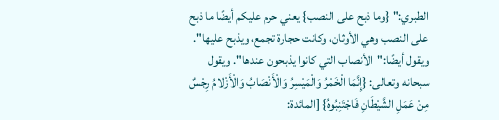الطبري:" {وما ذبح على النصب} يعني حرم عليكم أيضًا ما ذبح على النصب وهي الأوثان، وكانت حجارة تجمع، ويذبح عليها". ويقول أيضًا:"الأنصاب التي كانوا يذبحون عندها". ويقول سبحانه وتعالى: {إِنَّمَا الْخَمْرُ وَالْمَيْسِرُ وَالْأَنْصَابُ وَالْأَزْلامُ رِجْسٌ مِنْ عَمَلِ الشَّيْطَانِ فَاجْتَنِبُوهُ} [المائدة: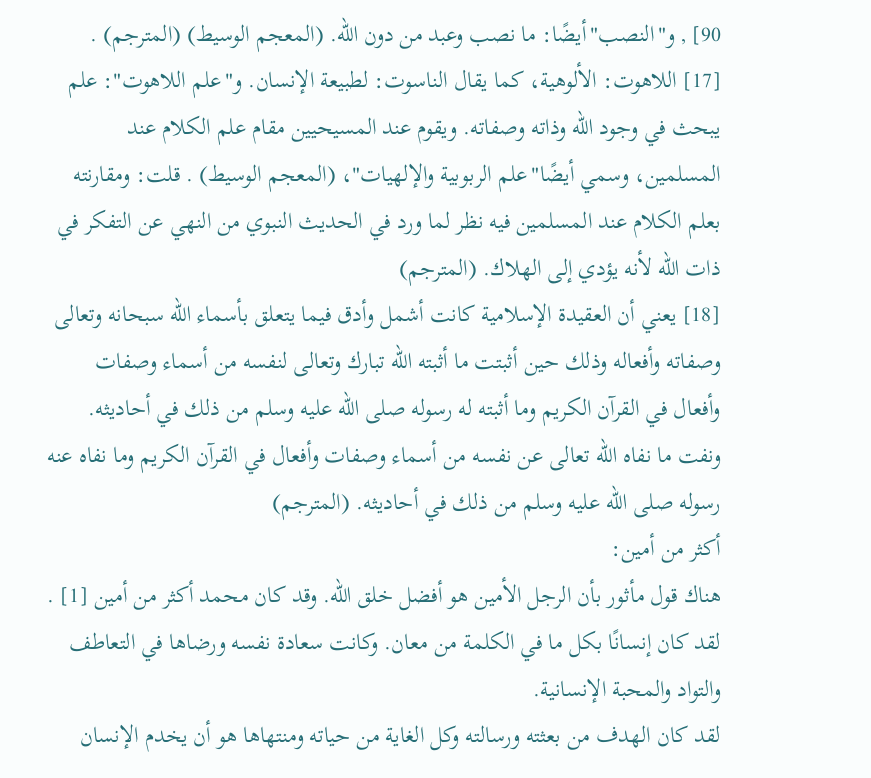90] , و"النصب"أيضًا: ما نصب وعبد من دون الله. (المعجم الوسيط) (المترجم) .
[17] اللاهوت: الألوهية، كما يقال الناسوت: لطبيعة الإنسان. و"علم اللاهوت": علم يبحث في وجود الله وذاته وصفاته. ويقوم عند المسيحيين مقام علم الكلام عند المسلمين، وسمي أيضًا"علم الربوبية والإلهيات"، (المعجم الوسيط) . قلت: ومقارنته بعلم الكلام عند المسلمين فيه نظر لما ورد في الحديث النبوي من النهي عن التفكر في ذات الله لأنه يؤدي إلى الهلاك. (المترجم)
[18] يعني أن العقيدة الإسلامية كانت أشمل وأدق فيما يتعلق بأسماء الله سبحانه وتعالى وصفاته وأفعاله وذلك حين أثبتت ما أثبته الله تبارك وتعالى لنفسه من أسماء وصفات وأفعال في القرآن الكريم وما أثبته له رسوله صلى الله عليه وسلم من ذلك في أحاديثه. ونفت ما نفاه الله تعالى عن نفسه من أسماء وصفات وأفعال في القرآن الكريم وما نفاه عنه رسوله صلى الله عليه وسلم من ذلك في أحاديثه. (المترجم)
أكثر من أمين:
هناك قول مأثور بأن الرجل الأمين هو أفضل خلق الله. وقد كان محمد أكثر من أمين [1] . لقد كان إنسانًا بكل ما في الكلمة من معان. وكانت سعادة نفسه ورضاها في التعاطف والتواد والمحبة الإنسانية.
لقد كان الهدف من بعثته ورسالته وكل الغاية من حياته ومنتهاها هو أن يخدم الإنسان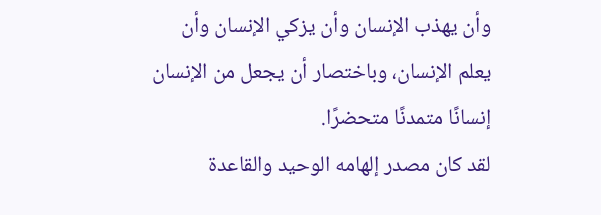وأن يهذب الإنسان وأن يزكي الإنسان وأن يعلم الإنسان، وباختصار أن يجعل من الإنسان إنسانًا متمدنًا متحضرًا.
لقد كان مصدر إلهامه الوحيد والقاعدة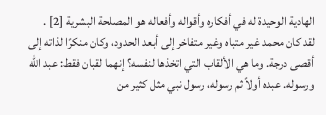الهادية الوحيدة له في أفكاره وأقواله وأفعاله هو المصلحة البشرية [2] .
لقد كان محمد غير متباه وغير متفاخر إلى أبعد الحدود، وكان منكرًا لذاته إلى أقصى درجة. وما هي الألقاب التي اتخذها لنفسه؟ إنهما لقبان فقط: عبد الله ورسوله. عبده أولاً ثم رسوله، رسول نبي مثل كثير من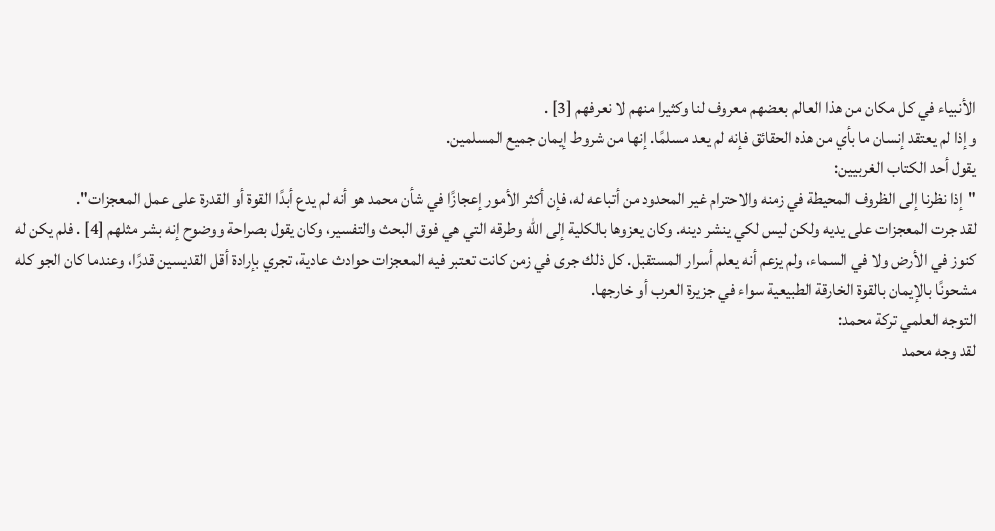الأنبياء في كل مكان من هذا العالم بعضهم معروف لنا وكثيرا منهم لا نعرفهم [3] .
وإذا لم يعتقد إنسان ما بأي من هذه الحقائق فإنه لم يعد مسلمًا. إنها من شروط إيمان جميع المسلمين.
يقول أحد الكتاب الغربيين:
"إذا نظرنا إلى الظروف المحيطة في زمنه والاحترام غير المحدود من أتباعه له، فإن أكثر الأمور إعجازًا في شأن محمد هو أنه لم يدع أبدًا القوة أو القدرة على عمل المعجزات".
لقد جرت المعجزات على يديه ولكن ليس لكي ينشر دينه. وكان يعزوها بالكلية إلى الله وطرقه التي هي فوق البحث والتفسير، وكان يقول بصراحة ووضوح إنه بشر مثلهم [4] . فلم يكن له كنوز في الأرض ولا في السماء، ولم يزعم أنه يعلم أسرار المستقبل. كل ذلك جرى في زمن كانت تعتبر فيه المعجزات حوادث عادية، تجري بإرادة أقل القديسين قدرًا، وعندما كان الجو كله مشحونًا بالإيمان بالقوة الخارقة الطبيعية سواء في جزيرة العرب أو خارجها.
التوجه العلمي تركة محمد:
لقد وجه محمد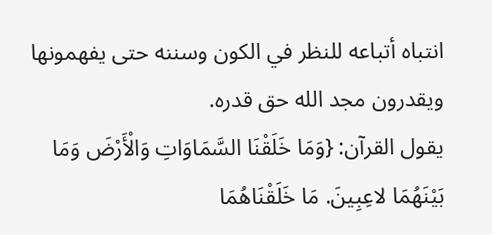انتباه أتباعه للنظر في الكون وسننه حتى يفهمونها ويقدرون مجد الله حق قدره.
يقول القرآن: {وَمَا خَلَقْنَا السَّمَاوَاتِ وَالْأَرْضَ وَمَا بَيْنَهُمَا لاعِبِينَ. مَا خَلَقْنَاهُمَا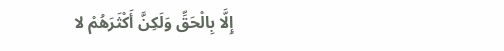إِلَّا بِالْحَقِّ وَلَكِنَّ أَكْثَرَهُمْ لا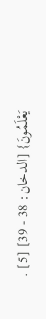يَعْلَمُونَ} [الدخان: 38 - 39] [5] .